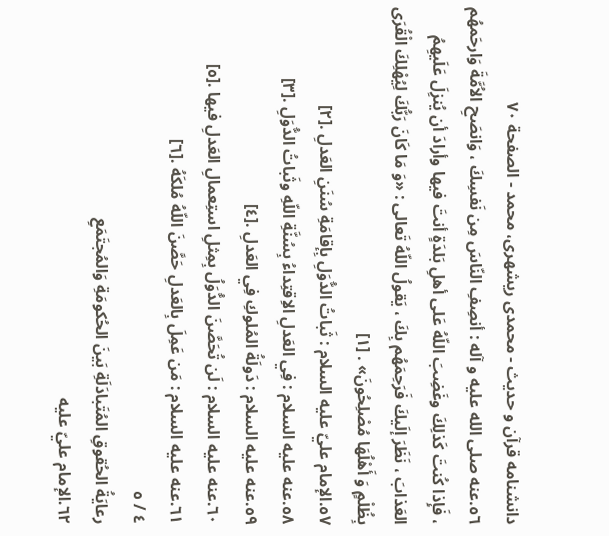دانشنامه قرآن و حديث - محمدی ریشهری، محمد - الصفحة ٧٠
٥٦.عنه صلى الله عليه و آله : أنصِفِ النّاسَ مِن نَفسِكَ ، وَانصَحِ الاُمَّةَ وَارحَمهُم ، فَإِذا كُنتَ كَذلِكَ وغَضِبَ اللّهُ عَلى أهلِ بَلدَةٍ أنتَ فيها وأرادَ أن يُنزِلَ عَلَيهِمُ العَذابَ ، نَظَرَ إلَيكَ فَرَحِمَهُم بِكَ ، يَقولُ اللّهُ تَعالى : «وَ مَا كَانَ رَبُّكَ لِيُهْلِكَ الْقُرَى بِظُلْمٍ وَ أَهْلُهَا مُصْلِحُونَ» . [١]
٥٧.الإمام عليّ عليه السلام : ثَباتُ الدُّوَلِ بِإقامَةِ سُنَنِ العَدلِ .[٢]
٥٨.عنه عليه السلام : فِي العَدلِ الاِقتِداءُ بِسُنَّةِ اللّهِ وثَباتُ الدُّوَلِ .[٣]
٥٩.عنه عليه السلام : دَولَةُ المُلوكِ فِي العَدلِ .[٤]
٦٠.عنه عليه السلام : لَن تُحَصَّنَ الدُّوَلُ بِمِثلِ استِعمالِ العَدلِ فيها .[٥]
٦١.عنه عليه السلام : مَن عَمِلَ بِالعَدلِ حَصَّنَ اللّهُ مُلكَهُ .[٦]
٤ / ٥
رعايَةُ الحُقوقِ المُتَبادَلَةِ بَينَ الحُكومَةِ وَالمُجتَمَعِ
٦٢.الإمام عليّ عليه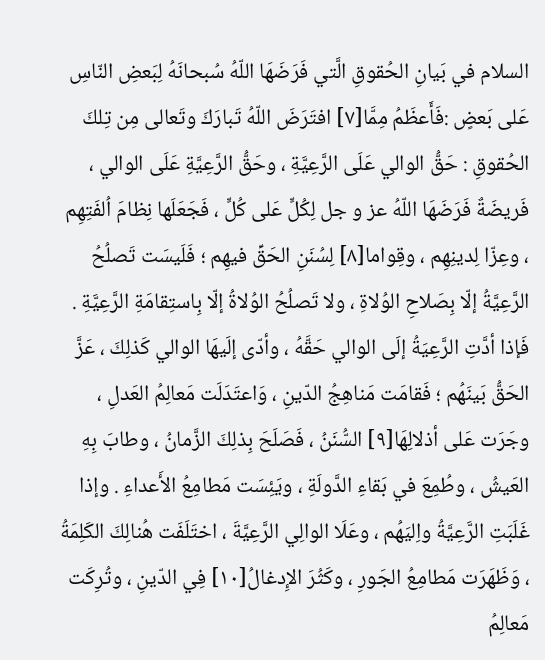السلام في بَيانِ الحُقوقِ الَّتي فَرَضَهَا اللّهُ سُبحانَهُ لِبَعضِ النّاسِ عَلى بَعضٍ :فَأَعظَمُ مِمَّا[٧] افتَرَضَ اللّهُ تَبارَكَ وتَعالى مِن تِلكَ الحُقوقِ : حَقُّ الوالي عَلَى الرَّعِيَّةِ ، وحَقُّ الرَّعِيَّةِ عَلَى الوالي ، فَريضَةٌ فَرَضَهَا اللّهُ عز و جل لِكُلٍّ عَلى كُلٍّ ، فَجَعَلَها نِظامَ اُلفَتِهِم ، وعِزّا لِدينِهِم ، وقِواما[٨] لِسُنَنِ الحَقِّ فيهِم ؛ فَلَيسَت تَصلُحُ الرَّعِيَّةُ إلّا بِصَلاحِ الوُلاةِ ، ولا تَصلُحُ الوُلاةُ إلّا بِاستِقامَةِ الرَّعِيَّةِ . فَإذا أدَّتِ الرَّعِيَةُ إلَى الوالي حَقَّهُ ، وأدّى إلَيهَا الوالي كَذلِكَ ، عَزَّ الحَقُّ بَينَهُم ؛ فَقامَت مَناهِجُ الدّينِ ، وَاعتَدَلَت مَعالِمُ العَدلِ ، وجَرَت عَلى أذلالِهَا[٩] السُّنَنُ ، فَصَلَحَ بِذلِكَ الزَّمانُ ، وطابَ بِهِ العَيشُ ، وطُمِعَ في بَقاءِ الدَّولَةِ ، ويَئِسَت مَطامِعُ الأَعداءِ . وإذا غَلَبَتِ الرَّعِيَّةُ واِليَهُم ، وعَلَا الوالِي الرَّعِيَّةَ ، اختَلَفَت هُنالِكَ الكَلِمَةُ ، وَظَهَرَت مَطامِعُ الجَورِ ، وكَثُرَ الإِدغالُ[١٠] فِي الدّينِ ، وتُرِكَت مَعالِمُ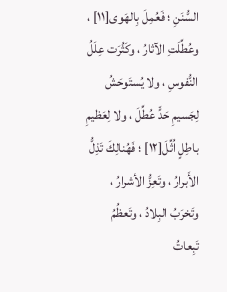السُّنَنِ ؛ فَعُمِلَ بِالهَوى[١١] ، وعُطِّلَتِ الآثارُ ، وكَثُرَت عِلَلُ النُّفوسِ ، ولا يُستَوحَشُ لِجَسيمِ حَدٍّ عُطِّلَ ، ولا لِعَظيمِ باطِلٍ اُثِّلَ[١٢] ؛ فَهُنالِكَ تَذِلُّ الأَبرارُ ، وتَعِزُّ الأشرارُ ، وتَخرَبُ البِلادُ ، وتَعظُمُ تَبِعاتُ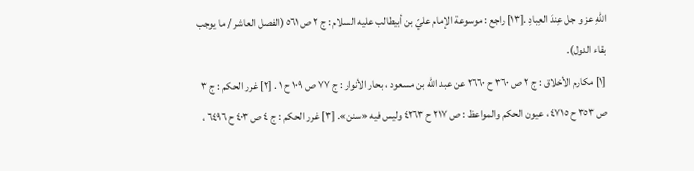اللّهِ عز و جل عِندَ العِبادِ .[١٣] راجع : موسوعة الإمام عليّ بن أبيطالب عليه السلام : ج ٢ ص ٥٦١ (الفصل العاشر / ما يوجب بقاء الدول).
[١] مكارم الأخلاق : ج ٢ ص ٣٦٠ ح ٢٦٦٠ عن عبد اللّه بن مسعود ، بحار الأنوار : ج ٧٧ ص ١٠٩ ح ١ . [٢] غرر الحكم : ج ٣ ص ٣٥٣ ح ٤٧١٥ ، عيون الحكم والمواعظ : ص ٢١٧ ح ٤٢٦٣ وليس فيه «سنن». [٣] غرر الحكم : ج ٤ ص ٤٠٣ ح ٦٤٩٦ ،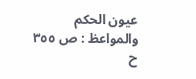عيون الحكم والمواعظ : ص ٣٥٥ ح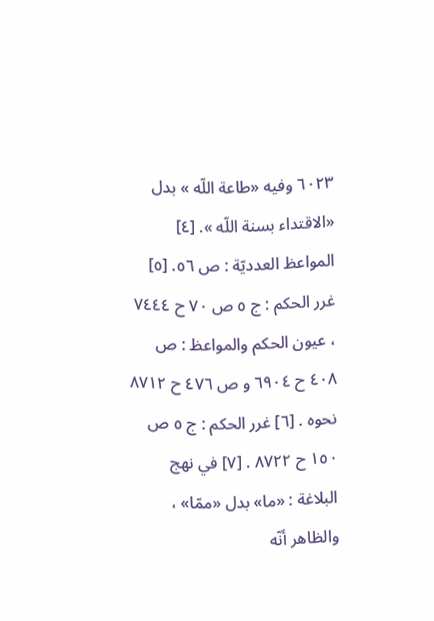٦٠٢٣ وفيه «طاعة اللّه » بدل «الاقتداء بسنة اللّه ». [٤] المواعظ العدديّة : ص ٥٦. [٥] غرر الحكم : ج ٥ ص ٧٠ ح ٧٤٤٤ ، عيون الحكم والمواعظ : ص ٤٠٨ ح ٦٩٠٤ و ص ٤٧٦ ح ٨٧١٢ نحوه . [٦] غرر الحكم : ج ٥ ص ١٥٠ ح ٨٧٢٢ . [٧] في نهج البلاغة : «ما» بدل «ممّا» ، والظاهر أنّه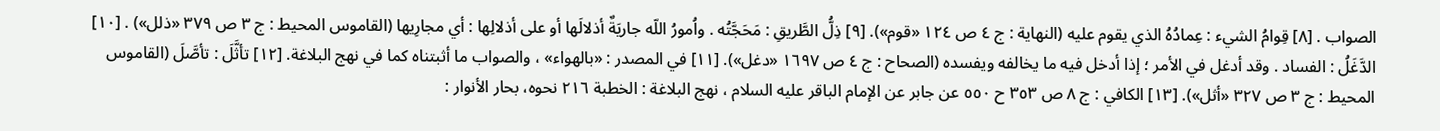الصواب . [٨] قِوامُ الشيء : عِمادُهُ الذي يقوم عليه (النهاية : ج ٤ ص ١٢٤ «قوم»). [٩] ذِلُّ الطَّريقِ : مَحَجَّتُه . واُمورُ اللّه جاريَةٌ أذلالَها أو على أذلالِها : أي مجارِيها (القاموس المحيط : ج ٣ ص ٣٧٩ «ذلل») . [١٠] الدَّغَلُ : الفساد . وقد أدغل في الأمر ؛ إذا أدخل فيه ما يخالفه ويفسده (الصحاح : ج ٤ ص ١٦٩٧ «دغل»). [١١] في المصدر : «بالهواء» ، والصواب ما أثبتناه كما في نهج البلاغة. [١٢] تأثَّلَ : تأصَّلَ (القاموس المحيط : ج ٣ ص ٣٢٧ «أثل»). [١٣] الكافي : ج ٨ ص ٣٥٣ ح ٥٥٠ عن جابر عن الإمام الباقر عليه السلام ، نهج البلاغة : الخطبة ٢١٦ نحوه، بحار الأنوار :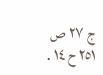ج ٢٧ ص ٢٥١ ح ١٤ .